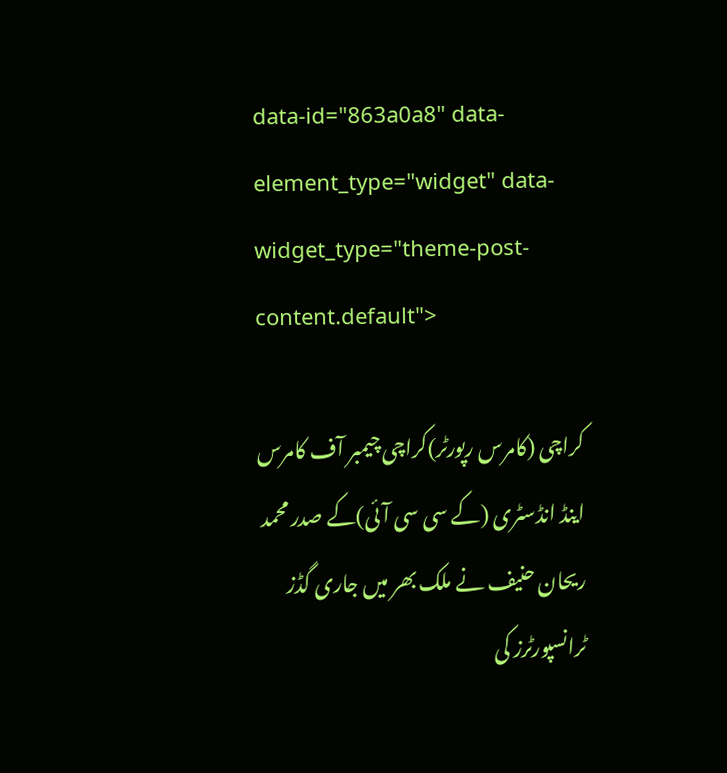data-id="863a0a8" data-element_type="widget" data-widget_type="theme-post-content.default">

کراچی (کامرس رپورٹر)کراچی چیمبر آف کامرس اینڈ انڈسٹری (کے سی سی آئی)کے صدر محمد ریحان حنیف نے ملک بھر میں جاری گڈز ٹرانسپورٹرز کی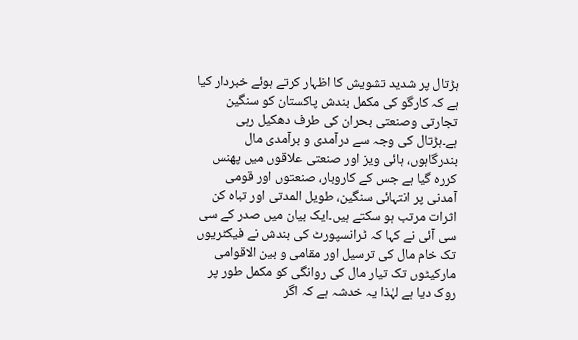ہڑتال پر شدید تشویش کا اظہار کرتے ہوئے خبردار کیا ہے کہ کارگو کی مکمل بندش پاکستان کو سنگین تجارتی وصنعتی بحران کی طرف دھکیل رہی ہے۔ہڑتال کی وجہ سے درآمدی و برآمدی مال بندرگاہوں، ہائی ویز اور صنعتی علاقوں میں پھنس کررہ گیا ہے جس کے کاروبار، صنعتوں اور قومی آمدنی پر انتہائی سنگین، طویل المدتی اور تباہ کن اثرات مرتب ہو سکتے ہیں۔ایک بیان میں صدر کے سی سی آئی نے کہا کہ ٹرانسپورٹ کی بندش نے فیکٹریوں تک خام مال کی ترسیل اور مقامی و بین الاقوامی مارکیٹوں تک تیار مال کی روانگی کو مکمل طور پر روک دیا ہے لہٰذا یہ خدشہ ہے کہ اگر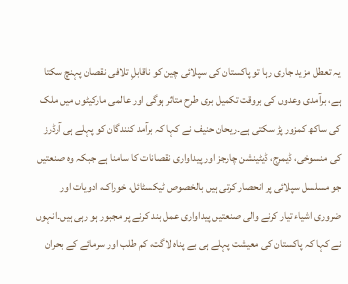یہ تعطل مزید جاری رہا تو پاکستان کی سپلائی چین کو ناقابلِ تلافی نقصان پہنچ سکتا ہے، برآمدی وعدوں کی بروقت تکمیل بری طرح متاثر ہوگی اور عالمی مارکیٹوں میں ملک کی ساکھ کمزور پڑ سکتی ہے۔ریحان حنیف نے کہا کہ برآمد کنندگان کو پہلے ہی آرڈرز کی منسوخی، ڈیمرج، ڈیٹینشن چارجز اور پیداواری نقصانات کا سامنا ہے جبکہ وہ صنعتیں جو مسلسل سپلائی پر انحصار کرتی ہیں بالخصوص ٹیکسٹائل، خوراک، ادویات اور ضروری اشیاء تیار کرنے والی صنعتیں پیداواری عمل بند کرنے پر مجبور ہو رہی ہیں۔انہوں نے کہا کہ پاکستان کی معیشت پہلے ہی بے پناہ لاگت، کم طلب اور سرمائے کے بحران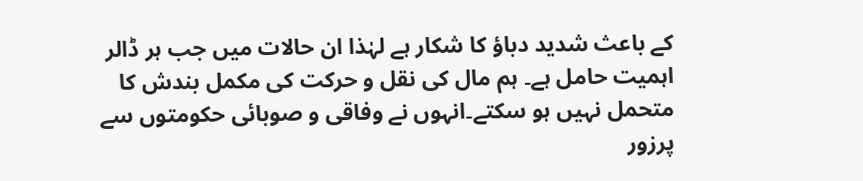کے باعث شدید دباؤ کا شکار ہے لہٰذا ان حالات میں جب ہر ڈالر اہمیت حامل ہے۔ ہم مال کی نقل و حرکت کی مکمل بندش کا متحمل نہیں ہو سکتے۔انہوں نے وفاقی و صوبائی حکومتوں سے پرزور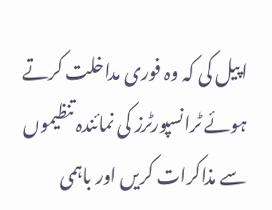اپیل کی کہ وہ فوری مداخلت کرتے ہوئے ٹرانسپورٹرز کی نمائندہ تنظیموں سے مذاکرات کریں اور باہمی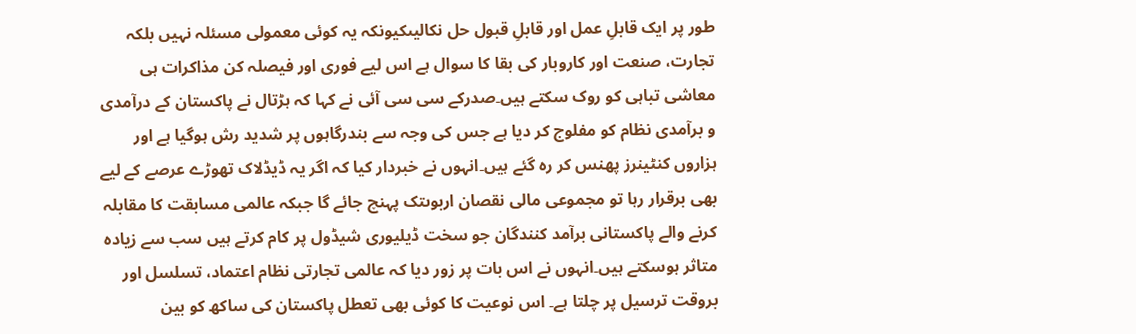طور پر ایک قابلِ عمل اور قابلِ قبول حل نکالیںکیونکہ یہ کوئی معمولی مسئلہ نہیں بلکہ تجارت، صنعت اور کاروبار کی بقا کا سوال ہے اس لیے فوری اور فیصلہ کن مذاکرات ہی معاشی تباہی کو روک سکتے ہیں۔صدرکے سی سی آئی نے کہا کہ ہڑتال نے پاکستان کے درآمدی و برآمدی نظام کو مفلوج کر دیا ہے جس کی وجہ سے بندرگاہوں پر شدید رش ہوگیا ہے اور ہزاروں کنٹینرز پھنس کر رہ گئے ہیں۔انہوں نے خبردار کیا کہ اگر یہ ڈیڈلاک تھوڑے عرصے کے لیے بھی برقرار رہا تو مجموعی مالی نقصان اربوںتک پہنچ جائے گا جبکہ عالمی مسابقت کا مقابلہ کرنے والے پاکستانی برآمد کنندگان جو سخت ڈیلیوری شیڈول پر کام کرتے ہیں سب سے زیادہ متاثر ہوسکتے ہیں۔انہوں نے اس بات پر زور دیا کہ عالمی تجارتی نظام اعتماد، تسلسل اور بروقت ترسیل پر چلتا ہے۔ اس نوعیت کا کوئی بھی تعطل پاکستان کی ساکھ کو بین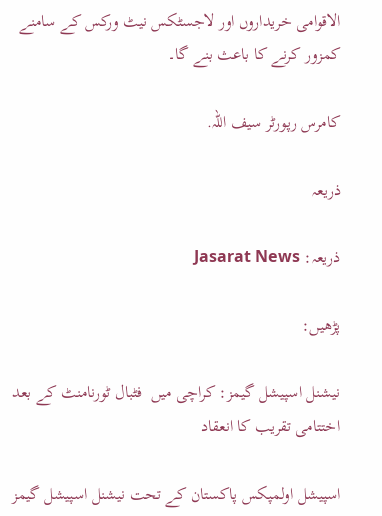الاقوامی خریداروں اور لاجسٹکس نیٹ ورکس کے سامنے کمزور کرنے کا باعث بنے گا۔

کامرس رپورٹر سیف اللہ.

ذریعہ

ذریعہ: Jasarat News

پڑھیں:

نیشنل اسپیشل گیمز: کراچی میں  فٹبال ٹورنامنٹ کے بعد اختتامی تقریب کا انعقاد

اسپیشل اولمپکس پاکستان کے تحت نیشنل اسپیشل گیمز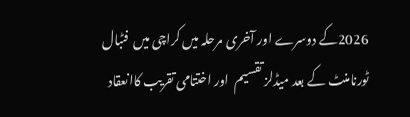2026کے دوسرے اور آخری مرحلہ میں کراچی میں  فٹبال ٹورنامنٹ کے بعد میڈلز تقسیم  اور اختتامی تقریب کاانعقاد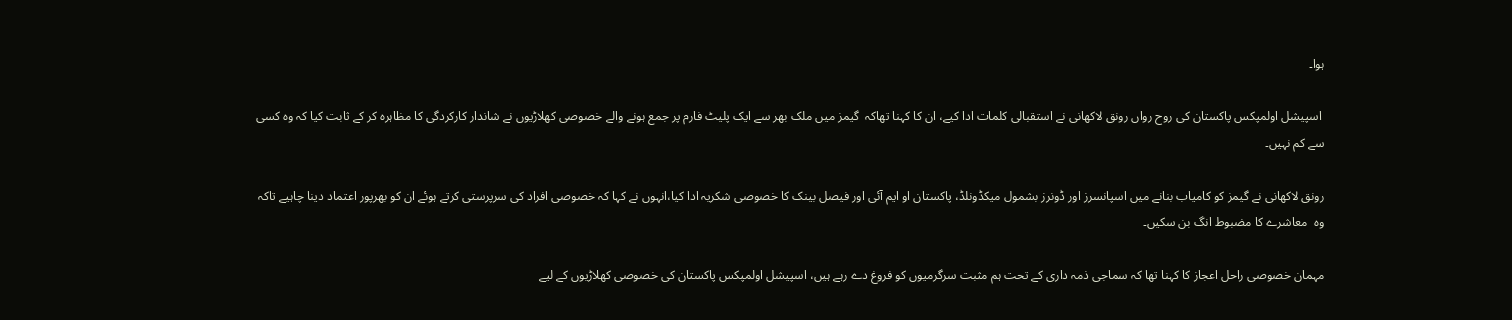ہوا۔

 اسپیشل اولمپکس پاکستان کی روح رواں رونق لاکھانی نے استقبالی کلمات ادا کیے، ان کا کہنا تھاکہ  گیمز میں ملک بھر سے ایک پلیٹ فارم پر جمع ہونے والے خصوصی کھلاڑیوں نے شاندار کارکردگی کا مظاہرہ کر کے ثابت کیا کہ وہ کسی سے کم نہیں۔

رونق لاکھانی نے گیمز کو کامیاب بنانے میں اسپانسرز اور ڈونرز بشمول میکڈونلڈ، پاکستان او ایم آئی اور فیصل بینک کا خصوصی شکریہ ادا کیا،انہوں نے کہا کہ خصوصی افراد کی سرپرستی کرتے ہوئے ان کو بھرپور اعتماد دینا چاہیے تاکہ وہ  معاشرے کا مضبوط انگ بن سکیں۔

مہمان خصوصی راحل اعجاز کا کہنا تھا کہ سماجی ذمہ داری کے تحت ہم مثبت سرگرمیوں کو فروغ دے رہے ہیں، اسپیشل اولمپکس پاکستان کی خصوصی کھلاڑیوں کے لیے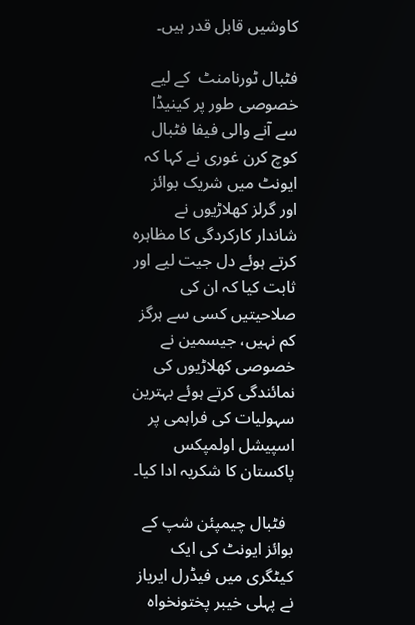کاوشیں قابل قدر ہیں۔

فٹبال ٹورنامنٹ  کے لیے خصوصی طور پر کینیڈا سے آنے والی فیفا فٹبال کوچ کرن غوری نے کہا کہ ایونٹ میں شریک بوائز اور گرلز کھلاڑیوں نے شاندار کارکردگی کا مظاہرہ کرتے ہوئے دل جیت لیے اور ثابت کیا کہ ان کی صلاحیتیں کسی سے ہرگز کم نہیں، جیسمین نے خصوصی کھلاڑیوں کی نمائندگی کرتے ہوئے بہترین سہولیات کی فراہمی پر اسپیشل اولمپکس پاکستان کا شکریہ ادا کیا۔

  فٹبال چیمپئن شپ کے بوائز ایونٹ کی ایک کیٹگری میں فیڈرل ایریاز نے پہلی خیبر پختونخواہ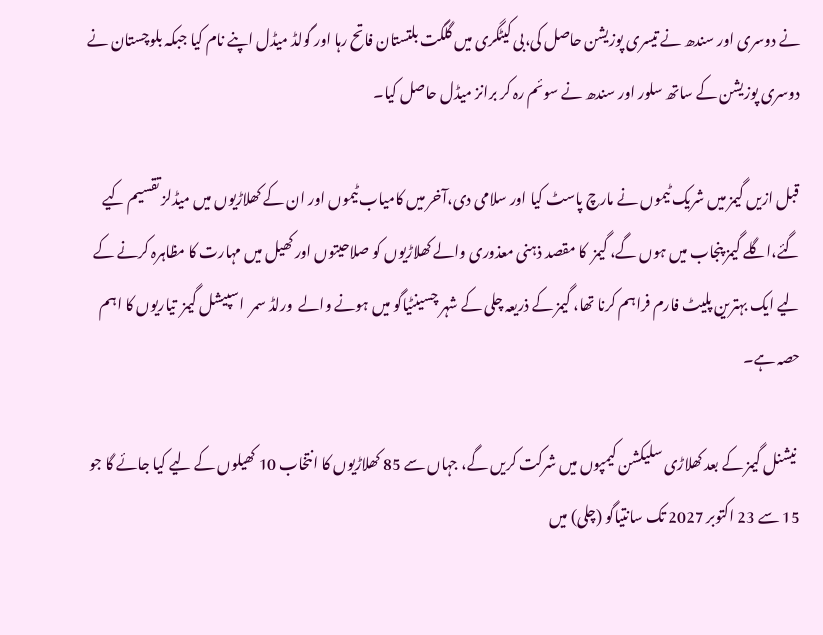نے دوسری اور سندھ نے تیسری پوزیشن حاصل کی،بی کیٹگری میں گلگت بلتستان فاتح رہا اور گولڈ میڈل اپنے نام کیا جبکہ بلوچستان نے دوسری پوزیشن کے ساتھ سلور اور سندھ نے سوئم رہ کر برانز میڈل حاصل کیا۔

قبل ازیں گیمز میں شریک ٹیموں نے مارچ پاسٹ کیا اور سلامی دی،آخر میں کامیاب ٹیموں اور ان کے کھلاڑیوں میں میڈلز تقسیم کیے گئے،اگلے گیمز پنجاب میں ہوں گے، گیمز  کا مقصد ذہنی معذوری والے کھلاڑیوں کو صلاحیتوں اور کھیل میں مہارت کا مظاہرہ کرنے کے لیے ایک بہترین پلیٹ فارم فراہم کرنا تھا، گیمز کے ذریعہ چلی کے شہر چسینٹیاگو میں ہونے والے  ورلڈ سمر  اسپیشل گیمز  تیاریوں کا اہم حصہ ہے۔

 نیشنل گیمز کے بعد کھلاڑی سلیکشن کیمپوں میں شرکت کریں گے، جہاں سے 85 کھلاڑیوں کا انتخاب 10 کھیلوں کے لیے کیا جائے گا جو 15 سے 23 اکتوبر 2027 تک سانتیاگو (چلی) میں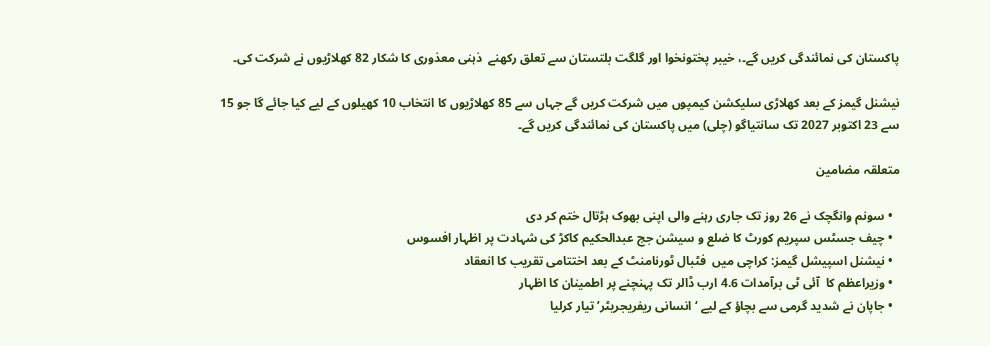پاکستان کی نمائندگی کریں گے۔، خیبر پختونخوا اور گلگت بلتستان سے تعلق رکھنے  ذہنی معذوری کا شکار 82 کھلاڑیوں نے شرکت کی۔

نیشنل گیمز کے بعد کھلاڑی سلیکشن کیمپوں میں شرکت کریں گے جہاں سے 85 کھلاڑیوں کا انتخاب 10 کھیلوں کے لیے کیا جائے گا جو 15 سے 23 اکتوبر 2027 تک سانتیاگو (چلی) میں پاکستان کی نمائندگی کریں گے۔

متعلقہ مضامین

  • سونم وانگچک نے 26 روز تک جاری رہنے والی اپنی بھوک ہڑتال ختم کر دی
  • چیف جسٹس سپریم کورٹ کا ضلع و سیشن جج عبدالحکیم کاکڑ کی شہادت پر اظہار افسوس
  • نیشنل اسپیشل گیمز: کراچی میں  فٹبال ٹورنامنٹ کے بعد اختتامی تقریب کا انعقاد
  • وزیراعظم کا  آئی ٹی برآمدات 4.6 ارب ڈالر تک پہنچنے پر اطمینان کا اظہار
  • جاپان نے شدید گرمی سے بچاؤ کے لیے ‘انسانی ریفریجریٹر’ تیار کرلیا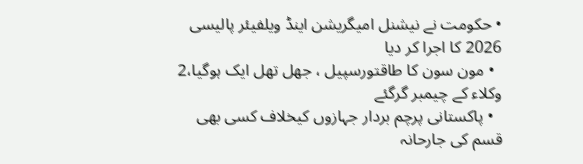• حکومت نے نیشنل امیگریشن اینڈ ویلفیئر پالیسی 2026 کا اجرا کر دیا
  • مون سون کا طاقتورسپیل ، جھل تھل ایک ہوگیا،2 وکلاء کے چیمبر گرگئے
  • پاکستانی پرچم بردار جہازوں کیخلاف کسی بھی قسم کی جارحانہ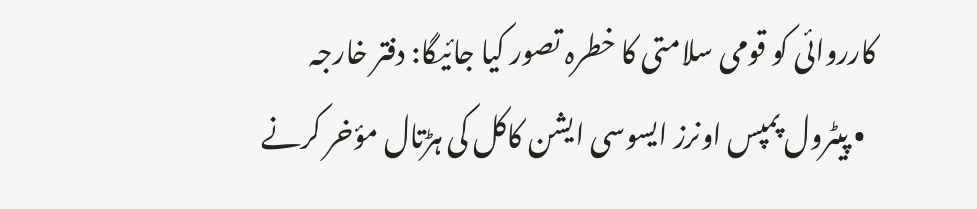کارروائی کو قومی سلامتی کا خطرہ تصور کیا جائیگا: دفتر خارجہ
  • پیٹرول پمپس اونرز ایسوسی ایشن کاکل کی ہڑتال مؤخر کرنے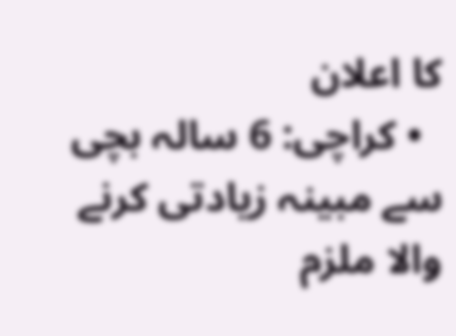کا اعلان
  • کراچی: 6 سالہ بچی سے مبینہ زیادتی کرنے والا ملزم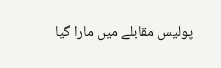پولیس مقابلے میں مارا گیا